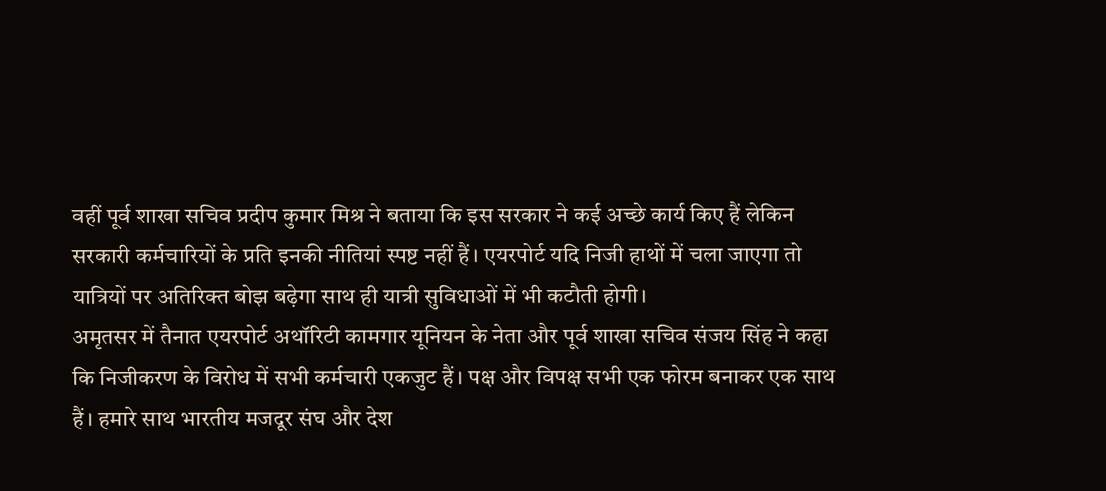वहीं पूर्व शाखा सचिव प्रदीप कुमार मिश्र ने बताया कि इस सरकार ने कई अच्छे कार्य किए हैं लेकिन सरकारी कर्मचारियों के प्रति इनकी नीतियां स्पष्ट नहीं हैं। एयरपोर्ट यदि निजी हाथों में चला जाएगा तो यात्रियों पर अतिरिक्त बोझ बढ़ेगा साथ ही यात्री सुविधाओं में भी कटौती होगी।
अमृतसर में तैनात एयरपोर्ट अथॉरिटी कामगार यूनियन के नेता और पूर्व शाखा सचिव संजय सिंह ने कहा कि निजीकरण के विरोध में सभी कर्मचारी एकजुट हैं। पक्ष और विपक्ष सभी एक फोरम बनाकर एक साथ हैं। हमारे साथ भारतीय मजदूर संघ और देश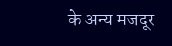के अन्य मजदूर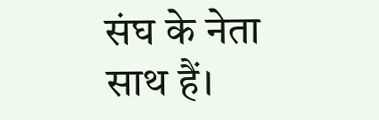संघ के नेता साथ हैं।